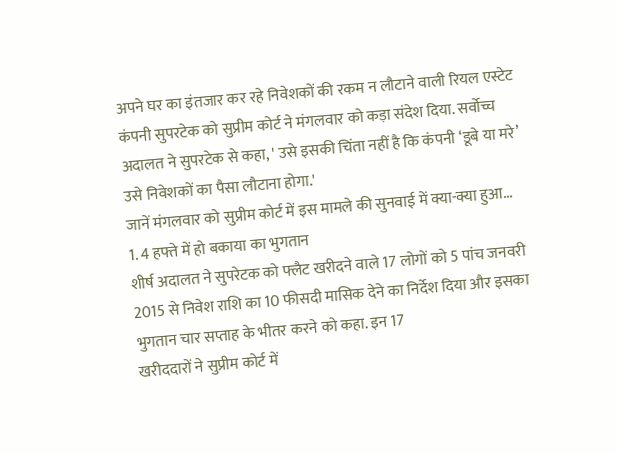अपने घर का इंतजार कर रहे निवेशकों की रकम न लौटाने वाली रियल एस्टेट कंपनी सुपरटेक को सुप्रीम कोर्ट ने मंगलवार को कड़ा संदेश दिया. सर्वोच्च अदालत ने सुपरटेक से कहा, ' उसे इसकी चिंता नहीं है कि कंपनी ‘डूबे या मरे’ उसे निवेशकों का पैसा लौटाना होगा.'
जानें मंगलवार को सुप्रीम कोर्ट में इस मामले की सुनवाई में क्या-क्या हुआ...
1. 4 हफ्ते में हो बकाया का भुगतान
शीर्ष अदालत ने सुपरेटक को फ्लैट खरीदने वाले 17 लोगों को 5 पांच जनवरी 2015 से निवेश राशि का 10 फीसदी मासिक देने का निर्देश दिया और इसका भुगतान चार सप्ताह के भीतर करने को कहा. इन 17
खरीददारों ने सुप्रीम कोर्ट में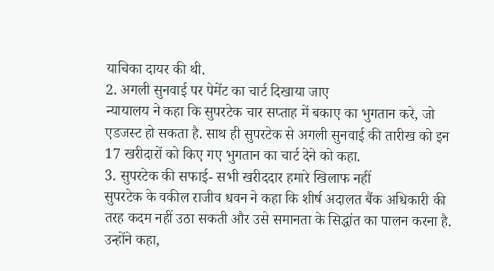याचिका दायर की थी.
2. अगली सुनवाई पर पेमेंट का चार्ट दिखाया जाए
न्यायालय ने कहा कि सुपरटेक चार सप्ताह में बकाए का भुगतान करे, जो एडजस्ट हो सकता है. साथ ही सुपरटेक से अगली सुनवाई की तारीख को इन 17 खरीदारों को किए गए भुगतान का चार्ट देने को कहा.
3. सुपरटेक की सफाई- सभी खरीददार हमारे खिलाफ नहीं
सुपरटेक के वकील राजीव धवन ने कहा कि शीर्ष अदालत बैंक अधिकारी की तरह कदम नहीं उठा सकती और उसे समानता के सिद्धांत का पालन करना है. उन्होंने कहा,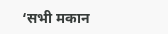‘सभी मकान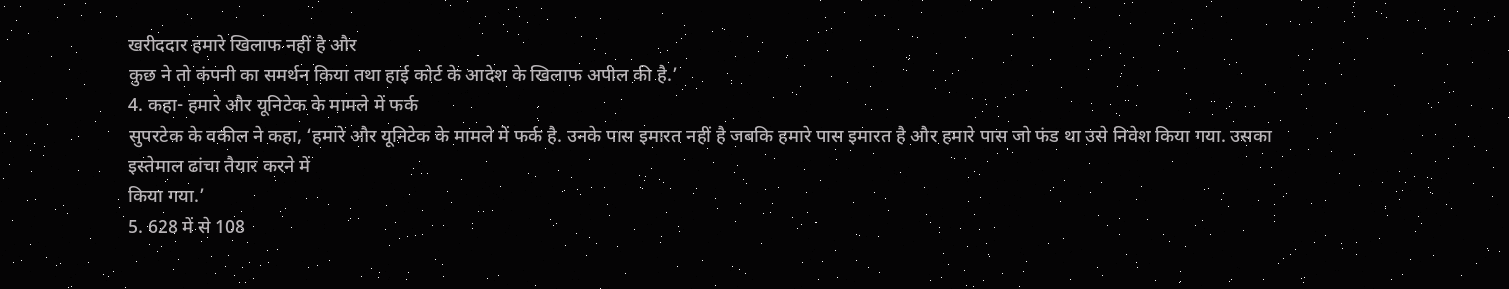खरीददार हमारे खिलाफ नहीं है और
कुछ ने तो कंपनी का समर्थन किया तथा हाई कोर्ट के आदेश के खिलाफ अपील की है.’
4. कहा- हमारे और यूनिटेक के मामले में फर्क
सुपरटेक के वकील ने कहा, ‘हमारे और यूनिटेक के मामले में फर्क है. उनके पास इमारत नहीं है जबकि हमारे पास इमारत है और हमारे पास जो फंड था उसे निवेश किया गया. उसका इस्तेमाल ढांचा तैयार करने में
किया गया.’
5. 628 में से 108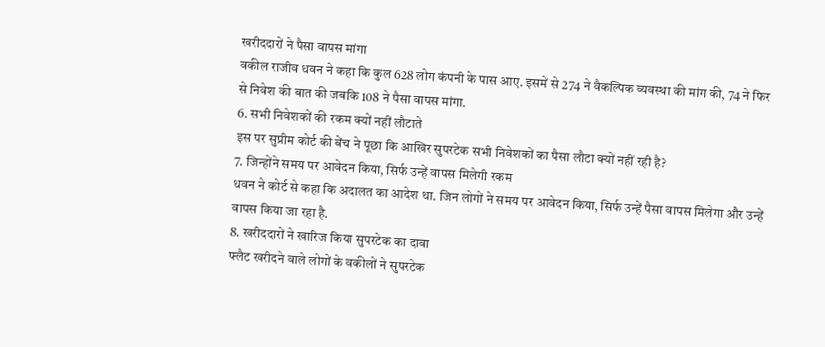खरीददारों ने पैसा वापस मांगा
वकील राजीव धवन ने कहा कि कुल 628 लोग कंपनी के पास आए. इसमें से 274 ने वैकल्पिक व्यवस्था की मांग की, 74 ने फिर से निवेश की बात की जबकि 108 ने पैसा वापस मांगा.
6. सभी निवेशकों की रकम क्यों नहीं लौटाते
इस पर सुप्रीम कोर्ट की बेंच ने पूछा कि आखिर सुपरटेक सभी निवेशकों का पैसा लौटा क्यों नहीं रही है?
7. जिन्होंने समय पर आवेदन किया, सिर्फ उन्हें वापस मिलेगी रकम
धवन ने कोर्ट से कहा कि अदालत का आदेश था. जिन लोगों ने समय पर आवेदन किया, सिर्फ उन्हें पैसा वापस मिलेगा और उन्हें वापस किया जा रहा है.
8. खरीददारों ने खारिज किया सुपरटेक का दावा
फ्लैट खरीदने वाले लोगों के वकीलों ने सुपरटेक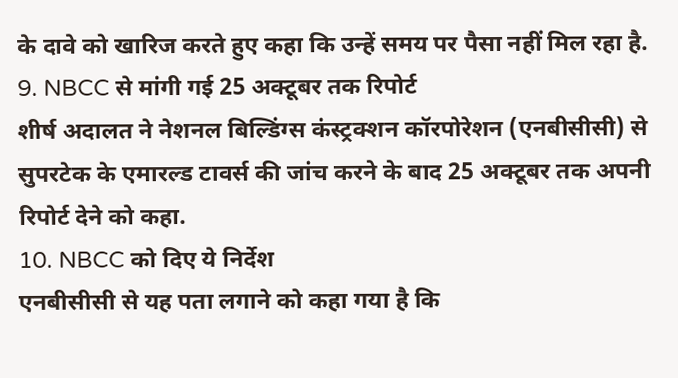के दावे को खारिज करते हुए कहा कि उन्हें समय पर पैसा नहीं मिल रहा है.
9. NBCC से मांगी गई 25 अक्टूबर तक रिपोर्ट
शीर्ष अदालत ने नेशनल बिल्डिंग्स कंस्ट्रक्शन कॉरपोरेशन (एनबीसीसी) से सुपरटेक के एमारल्ड टावर्स की जांच करने के बाद 25 अक्टूबर तक अपनी रिपोर्ट देने को कहा.
10. NBCC को दिए ये निर्देश
एनबीसीसी से यह पता लगाने को कहा गया है कि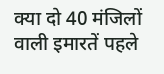क्या दो 40 मंजिलों वाली इमारतें पहले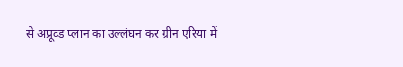से अप्रूव्ड प्लान का उल्लंघन कर ग्रीन एरिया में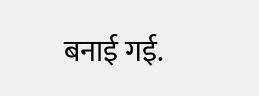बनाई गई.